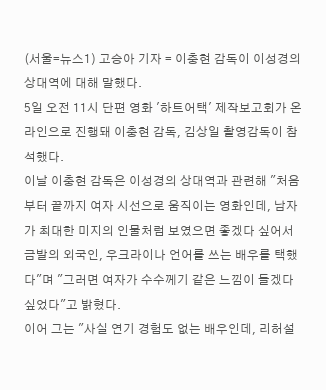(서울=뉴스1) 고승아 기자 = 이충현 감독이 이성경의 상대역에 대해 말했다.
5일 오전 11시 단편 영화 '하트어택' 제작보고회가 온라인으로 진행돼 이충현 감독, 김상일 촬영감독이 참석했다.
이날 이충현 감독은 이성경의 상대역과 관련해 "처음부터 끝까지 여자 시선으로 움직이는 영화인데, 남자가 최대한 미지의 인물처럼 보였으면 좋겠다 싶어서 금발의 외국인, 우크라이나 언어를 쓰는 배우를 택했다"며 "그러면 여자가 수수께기 같은 느낌이 들겠다 싶었다"고 밝혔다.
이어 그는 "사실 연기 경험도 없는 배우인데, 리허설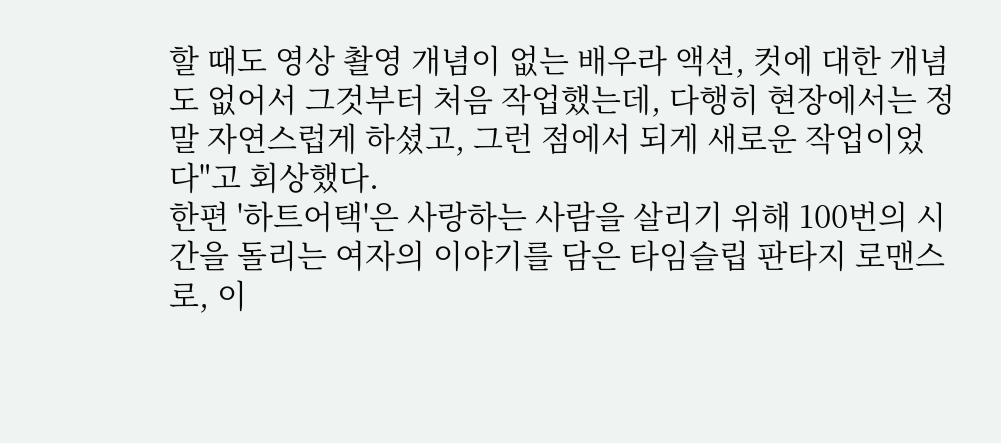할 때도 영상 촬영 개념이 없는 배우라 액션, 컷에 대한 개념도 없어서 그것부터 처음 작업했는데, 다행히 현장에서는 정말 자연스럽게 하셨고, 그런 점에서 되게 새로운 작업이었다"고 회상했다.
한편 '하트어택'은 사랑하는 사람을 살리기 위해 100번의 시간을 돌리는 여자의 이야기를 담은 타임슬립 판타지 로맨스로, 이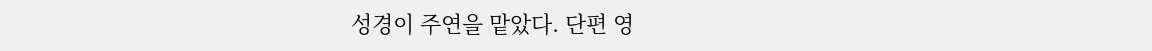성경이 주연을 맡았다. 단편 영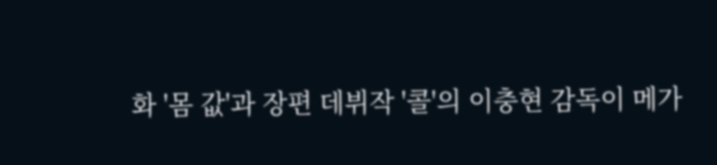화 '몸 값'과 장편 데뷔작 '콜'의 이충현 감독이 메가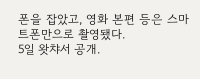폰을 잡았고, 영화 본편 등은 스마트폰만으로 촬영됐다.
5일 왓챠서 공개.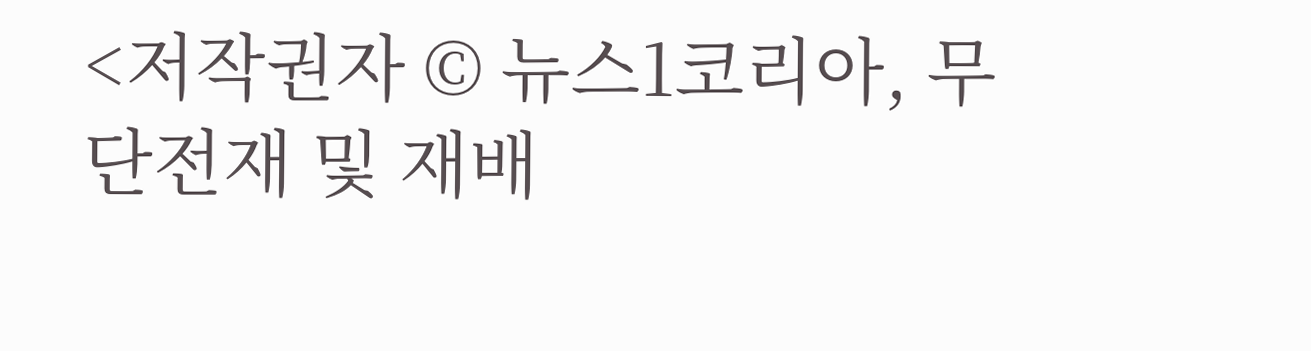<저작권자 © 뉴스1코리아, 무단전재 및 재배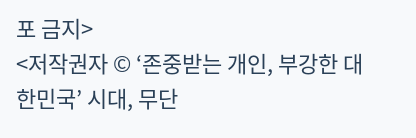포 금지>
<저작권자 © ‘존중받는 개인, 부강한 대한민국’ 시대, 무단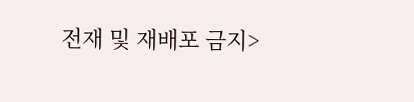전재 및 재배포 금지>